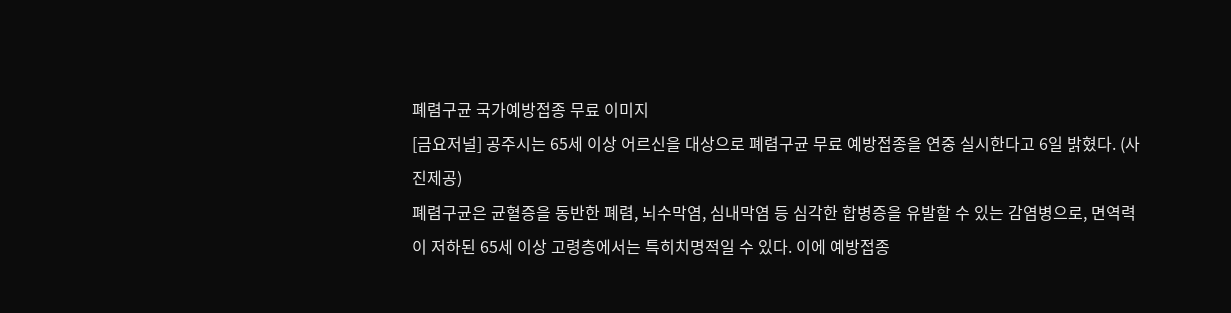폐렴구균 국가예방접종 무료 이미지
[금요저널] 공주시는 65세 이상 어르신을 대상으로 폐렴구균 무료 예방접종을 연중 실시한다고 6일 밝혔다. (사진제공)
폐렴구균은 균혈증을 동반한 폐렴, 뇌수막염, 심내막염 등 심각한 합병증을 유발할 수 있는 감염병으로, 면역력이 저하된 65세 이상 고령층에서는 특히치명적일 수 있다. 이에 예방접종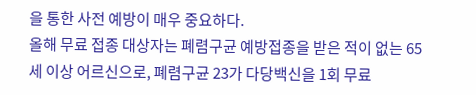을 통한 사전 예방이 매우 중요하다.
올해 무료 접종 대상자는 폐렴구균 예방접종을 받은 적이 없는 65세 이상 어르신으로, 폐렴구균 23가 다당백신을 1회 무료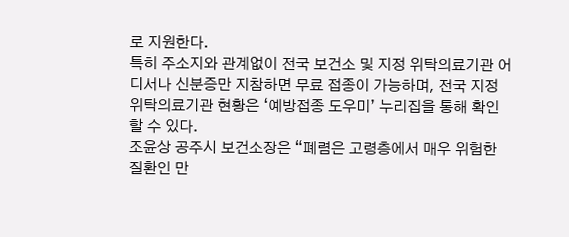로 지원한다.
특히 주소지와 관계없이 전국 보건소 및 지정 위탁의료기관 어디서나 신분증만 지참하면 무료 접종이 가능하며, 전국 지정 위탁의료기관 현황은 ‘예방접종 도우미’ 누리집을 통해 확인할 수 있다.
조윤상 공주시 보건소장은 “폐렴은 고령층에서 매우 위험한 질환인 만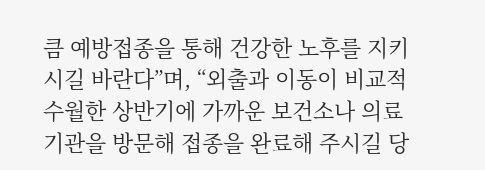큼 예방접종을 통해 건강한 노후를 지키시길 바란다”며, “외출과 이동이 비교적 수월한 상반기에 가까운 보건소나 의료기관을 방문해 접종을 완료해 주시길 당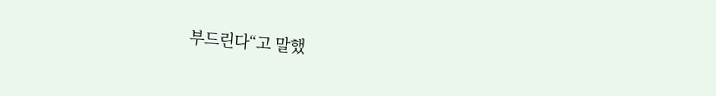부드린다“고 말했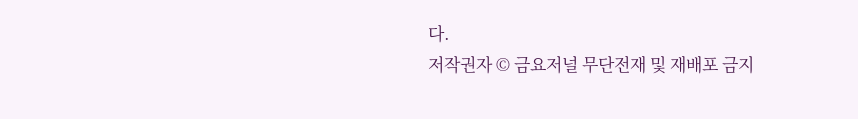다.
저작권자 © 금요저널 무단전재 및 재배포 금지